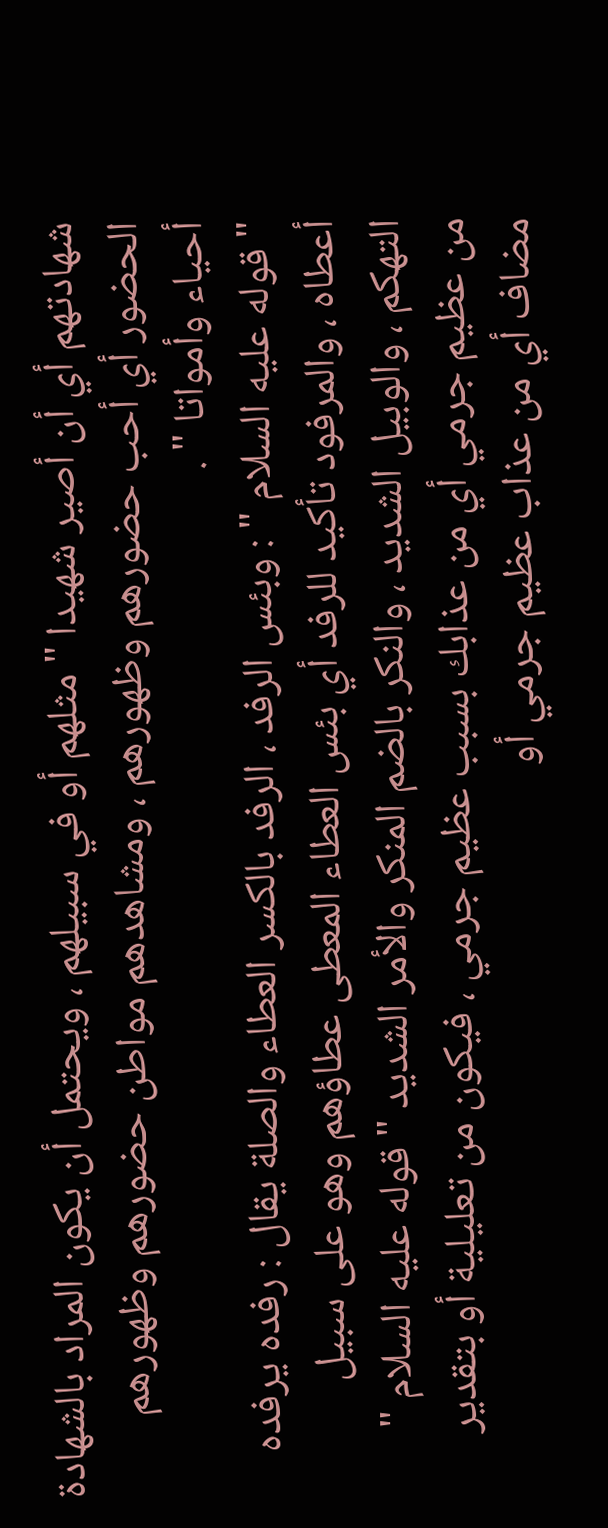شهادتهم أي أن أصير شهيدا " مثلهم أو في سبيلهم ، ويحتمل أن يكون المراد بالشهادة
الحضور أي أحب حضورهم وظهورهم ، ومشاهدهم مواطن حضورهم وظهورهم
أحياء وأمواتا " .
" قوله عليه السلام " : وبئس الرفد ، الرفد بالكسر العطاء والصلة يقال : رفده يرفده
أعطاه ، والمرفود تأكيد للرفد أي بئس العطاء المعطى عطاؤهم وهو على سبيل
التهكم ، والوبيل الشديد ، والنكر بالضم المنكر والأمر الشديد " قوله عليه السلام "
من عظيم جرمي أي من عذابك بسبب عظيم جرمي ، فيكون من تعليلية أو بتقدير
مضاف أي من عذاب عظيم جرمي أو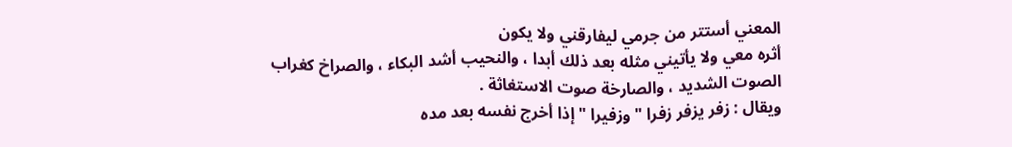المعني أستتر من جرمي ليفارقني ولا يكون
أثره معي ولا يأتيني مثله بعد ذلك أبدا ، والنحيب أشد البكاء ، والصراخ كغراب
الصوت الشديد ، والصارخة صوت الاستغاثة .
ويقال : زفر يزفر زفرا " وزفيرا " إذا أخرج نفسه بعد مده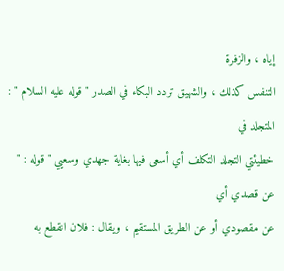إياه ، والزفرة
التنفس كذلك ، والشهيق تردد البكاء في الصدر " قوله عليه السلام " : المتجلد في
خطيئتي التجلد التكلف أي أسعى فيها بغاية جهدي وسعيي " قوله : " عن قصدي أي
عن مقصودي أو عن الطريق المستقيم ، ويقال : فلان انقطع به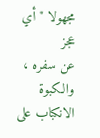مجهولا " أي عجز
عن سفره ، والكبوة الانكباب على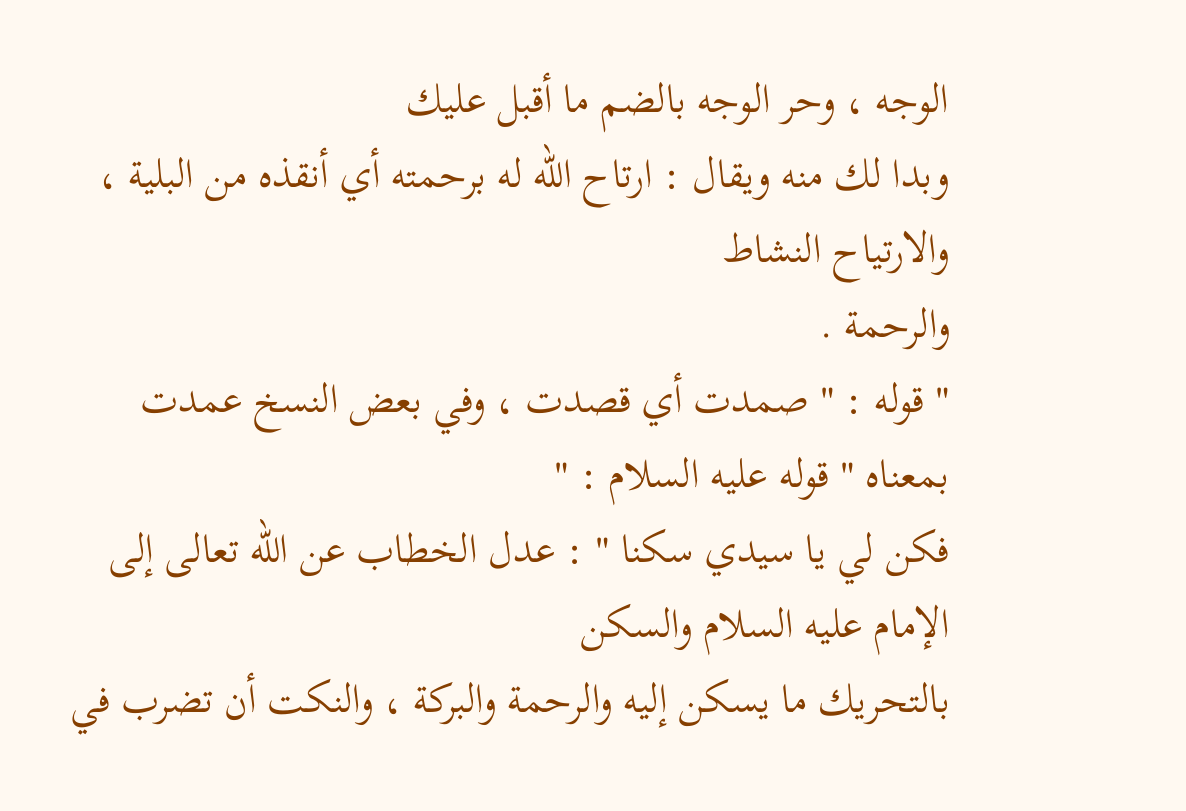الوجه ، وحر الوجه بالضم ما أقبل عليك
وبدا لك منه ويقال : ارتاح الله له برحمته أي أنقذه من البلية ، والارتياح النشاط
والرحمة .
" قوله : " صمدت أي قصدت ، وفي بعض النسخ عمدت بمعناه " قوله عليه السلام : "
فكن لي يا سيدي سكنا " : عدل الخطاب عن الله تعالى إلى الإمام عليه السلام والسكن
بالتحريك ما يسكن إليه والرحمة والبركة ، والنكت أن تضرب في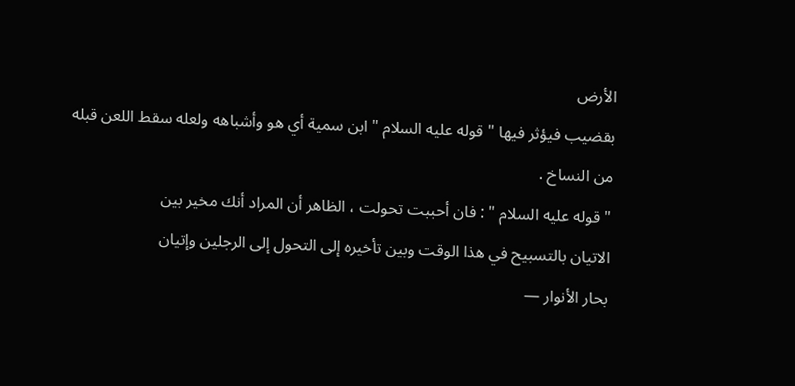الأرض
بقضيب فيؤثر فيها " قوله عليه السلام " ابن سمية أي هو وأشباهه ولعله سقط اللعن قبله
من النساخ .
" قوله عليه السلام " : فان أحببت تحولت ، الظاهر أن المراد أنك مخير بين
الاتيان بالتسبيح في هذا الوقت وبين تأخيره إلى التحول إلى الرجلين وإتيان
بحار الأنوار —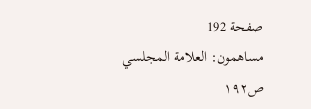صفحة 192
مساهمون: العلامة المجلسي
ص١٩٢